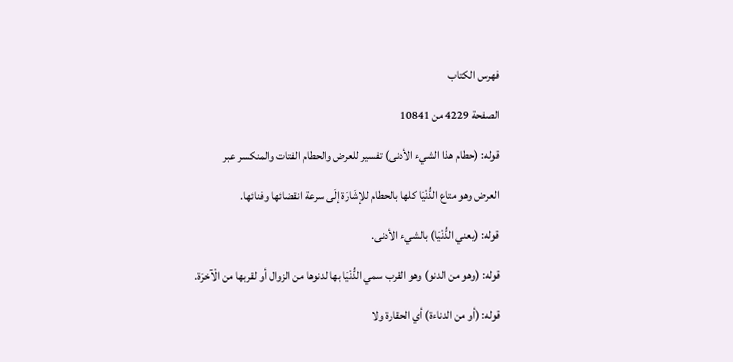فهرس الكتاب

الصفحة 4229 من 10841

قوله: (حطام هذا الشيء الأدنى) تفسير للعرض والحطام الفتات والمنكسر عبر

العرض وهو متاع الدُّنْيَا كلها بالحطام للإشَارَة إلَى سرعة انقضائها وفنائها.

قوله: (يعني الدُّنْيَا) بالشيء الأدنى.

قوله: (وهو من الدنو) وهو القرب سمي الدُّنْيَا بها لدنوها من الزوال أو لقربها من الْآخرَة.

قوله: (أو من الدناءة) أي الحقارة ولا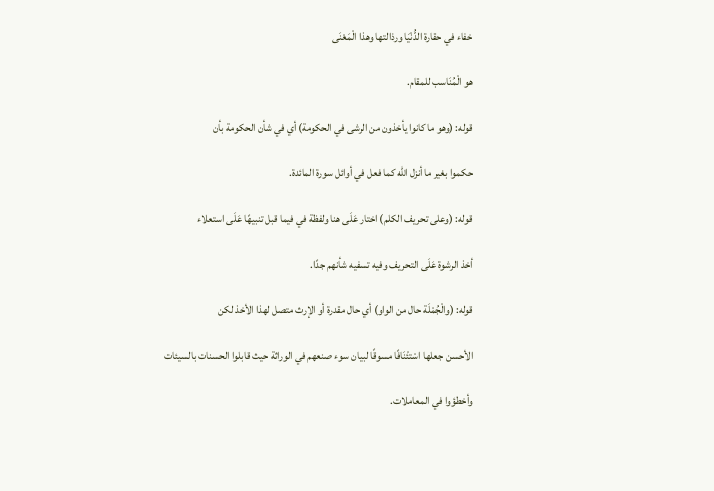خفاء في حقارة الدُّنْيَا ورذالتها وهذا الْمَعْنَى

هو الْمُنَاسب للمقام.

قوله: (وهو ما كانوا يأخذون من الرشى في الحكومة) أي في شأن الحكومة بأن

حكموا بغير ما أنزل الله كما فعل في أوائل سورة المائدة.

قوله: (وعلى تحريف الكلم) اختار عَلَى هنا ولفظة في فيما قبل تنبيهًا عَلَى استعلاء

أخذ الرشوة عَلَى التحريف وفيه تسفيه شأنهم جدًا.

قوله: (والْجُمْلَة حال من الواو) أي حال مقدرة أو الإرث متصل لهذا الأخذ لكن

الأحسن جعلها اسْتئْنَافًا مسوقًا لبيان سوء صنعهم في الوراثة حيث قابلوا الحسنات بالسيئات

وأخطؤوا في المعاملات.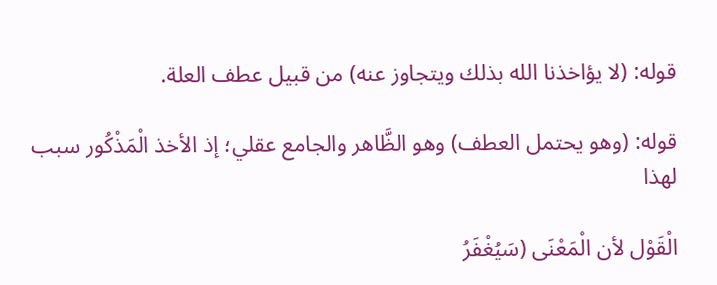قوله: (لا يؤاخذنا الله بذلك ويتجاوز عنه) من قبيل عطف العلة.

قوله: (وهو يحتمل العطف) وهو الظَّاهر والجامع عقلي؛ إذ الأخذ الْمَذْكُور سبب لهذا

الْقَوْل لأن الْمَعْنَى (سَيُغْفَرُ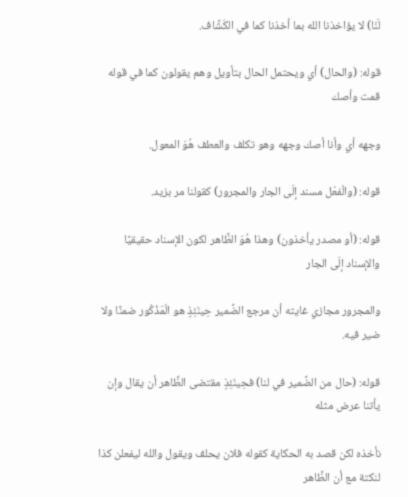لَنَا) لا يؤاخذنا الله بما أخذنا كما في الكَشَّاف.

قوله: (والحال) أي ويحتمل الحال بتأويل وهم يقولون كما في قوله قمت وأصك

وجهه أي وأنا أصك وجهه وهو تكلف والعطف هُوَ المعول.

قوله: (والْفعْل مسند إلَى الجار والمجرور) كقولنا مر بزيد.

قوله: (أو مصدر يأخذون) وهذا هُوَ الظَّاهر لكون الإسناد حقيقيًا والإسناد إلَى الجار

والمجرور مجازي غايته أن مرجع الضَّمير حِينَئِذٍ هو الْمَذْكُور ضمنًا ولا ضير فيه.

قوله: (حال من الضَّمير في لنا) فحِينَئِذٍ مقتضى الظَّاهر أن يقال وإن يأتنا عرض مثله

نأخذه لكن قصد به الحكاية كقوله فلان يحلف ويقول والله ليفعلن كذا لنكتة مع أن الظَّاهر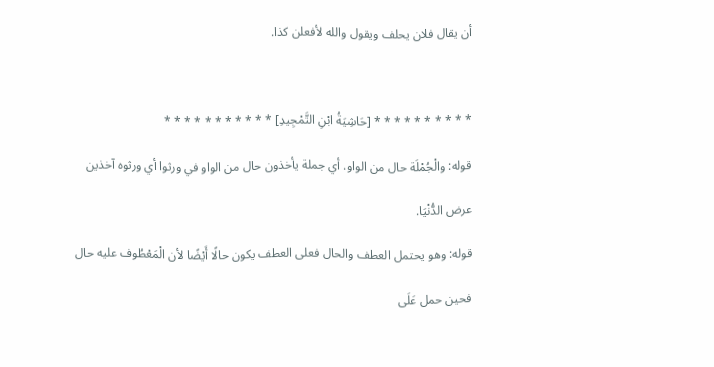أن يقال فلان يحلف ويقول والله لأفعلن كذا.



* * * * * * * * * * [حَاشِيَةُ ابْنِ التَّمْجِيدِ] * * * * * * * * * * *

قوله: والْجُمْلَة حال من الواو. أي جملة يأخذون حال من الواو في ورثوا أي ورثوه آخذين

عرض الدُّنْيَا.

قوله: وهو يحتمل العطف والحال فعلى العطف يكون حالًا أَيْضًا لأن الْمَعْطُوف عليه حال

فحين حمل عَلَى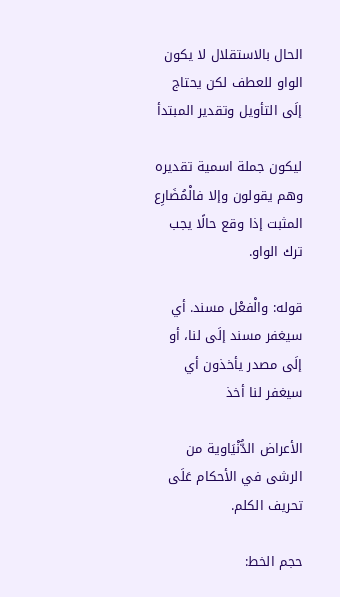الحال بالاستقلال لا يكون الواو للعطف لكن يحتاج إلَى التأويل وتقدير المبتدأ

ليكون جملة اسمية تقديره وهم يقولون وإلا فالْمُضَارِع المثبت إذا وقع حالًا يجب ترك الواو.

قوله: والْفعْل مسند. أي سيغفر مسند إلَى لنا، أو إلَى مصدر يأخذون أي سيغفر لنا أخذ

الأعراض الدُّنْيَاوية من الرشى في الأحكام عَلَى تحريف الكلم.

حجم الخط: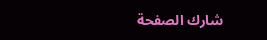شارك الصفحة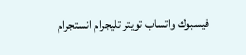فيسبوك واتساب تويتر تليجرام انستجرام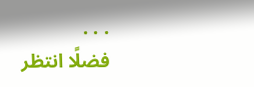. . .
فضلًا انتظر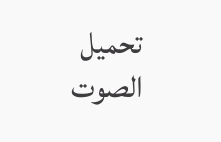تحميل الصوت